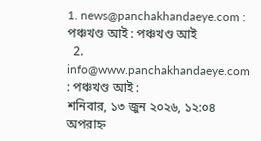1. news@panchakhandaeye.com : পঞ্চখণ্ড আই : পঞ্চখণ্ড আই
  2. info@www.panchakhandaeye.com : পঞ্চখণ্ড আই :
শনিবার, ১৩ জুন ২০২৬, ১২:০৪ অপরাহ্ন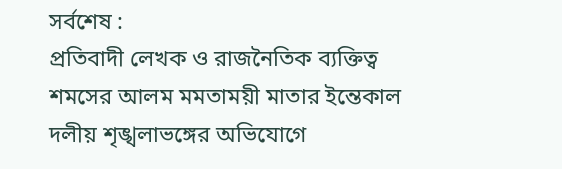সর্বশেষ :
প্রতিবাদী লেখক ও রাজনৈতিক ব্যক্তিত্ব শমসের আলম মমতাময়ী মাতার ইন্তেকাল দলীয় শৃঙ্খলাভঙ্গের অভিযোগে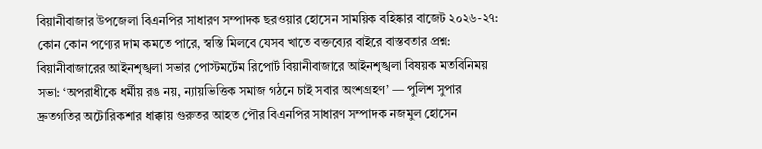বিয়ানীবাজার উপজেলা বিএনপির সাধারণ সম্পাদক ছরওয়ার হোসেন সাময়িক বহিষ্কার বাজেট ২০২৬-২৭: কোন কোন পণ্যের দাম কমতে পারে, স্বস্তি মিলবে যেসব খাতে বক্তব্যের বাইরে বাস্তবতার প্রশ্ন: বিয়ানীবাজারের আইনশৃঙ্খলা সভার পোস্টমর্টেম রিপোর্ট বিয়ানীবাজারে আইনশৃঙ্খলা বিষয়ক মতবিনিময় সভা: ‘অপরাধীকে ধর্মীয় রঙ নয়, ন্যায়ভিত্তিক সমাজ গঠনে চাই সবার অংশগ্রহণ’ — পুলিশ সুপার দ্রুতগতির অটোরিকশার ধাক্কায় গুরুতর আহত পৌর বিএনপির সাধারণ সম্পাদক নজমুল হোসেন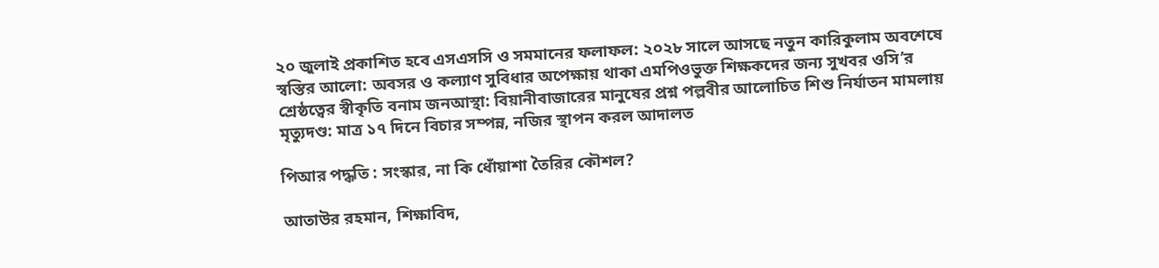২০ জুলাই প্রকাশিত হবে এসএসসি ও সমমানের ফলাফল: ২০২৮ সালে আসছে নতুন কারিকুলাম অবশেষে স্বস্তির আলো: অবসর ও কল্যাণ সুবিধার অপেক্ষায় থাকা এমপিওভুক্ত শিক্ষকদের জন্য সুখবর ওসি’র শ্রেষ্ঠত্বের স্বীকৃতি বনাম জনআস্থা: বিয়ানীবাজারের মানুষের প্রশ্ন পল্লবীর আলোচিত শিশু নির্যাতন মামলায় মৃত্যুদণ্ড: মাত্র ১৭ দিনে বিচার সম্পন্ন, নজির স্থাপন করল আদালত

পিআর পদ্ধতি : সংস্কার, না কি ধোঁয়াশা তৈরির কৌশল?

আতাউর রহমান, শিক্ষাবিদ,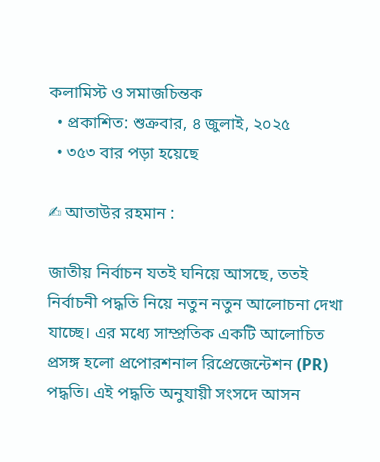কলামিস্ট ও সমাজচিন্তক
  • প্রকাশিত: শুক্রবার, ৪ জুলাই, ২০২৫
  • ৩৫৩ বার পড়া হয়েছে

✍ আতাউর রহমান :

জাতীয় নির্বাচন যতই ঘনিয়ে আসছে, ততই নির্বাচনী পদ্ধতি নিয়ে নতুন নতুন আলোচনা দেখা যাচ্ছে। এর মধ্যে সাম্প্রতিক একটি আলোচিত প্রসঙ্গ হলো প্রপোরশনাল রিপ্রেজেন্টেশন (PR) পদ্ধতি। এই পদ্ধতি অনুযায়ী সংসদে আসন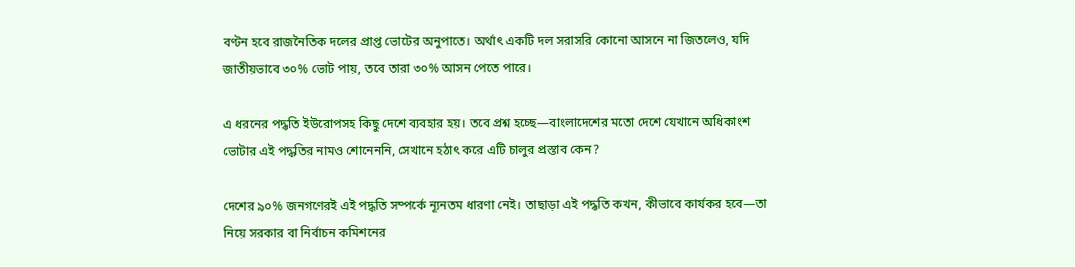বণ্টন হবে রাজনৈতিক দলের প্রাপ্ত ভোটের অনুপাতে। অর্থাৎ একটি দল সরাসরি কোনো আসনে না জিতলেও, যদি জাতীয়ভাবে ৩০% ভোট পায়, তবে তারা ৩০% আসন পেতে পারে।

এ ধরনের পদ্ধতি ইউরোপসহ কিছু দেশে ব্যবহার হয়। তবে প্রশ্ন হচ্ছে—বাংলাদেশের মতো দেশে যেখানে অধিকাংশ ভোটার এই পদ্ধতির নামও শোনেননি, সেখানে হঠাৎ করে এটি চালুর প্রস্তাব কেন?

দেশের ৯০% জনগণেরই এই পদ্ধতি সম্পর্কে ন্যূনতম ধারণা নেই। তাছাড়া এই পদ্ধতি কখন, কীভাবে কার্যকর হবে—তা নিয়ে সরকার বা নির্বাচন কমিশনের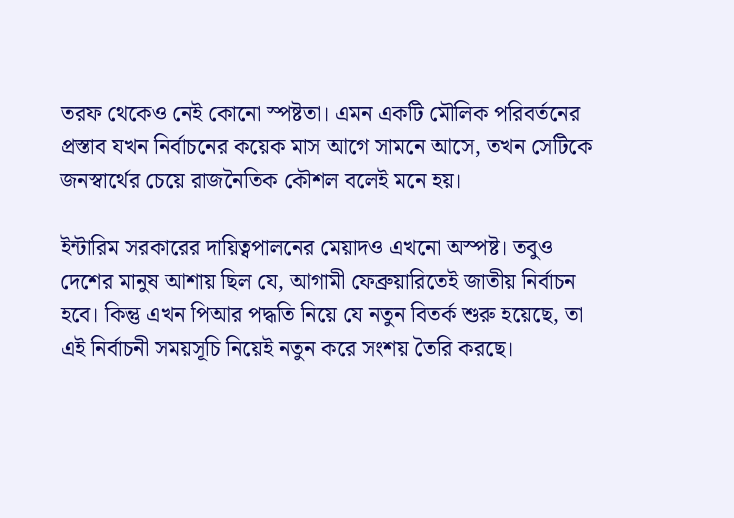তরফ থেকেও নেই কোনো স্পষ্টতা। এমন একটি মৌলিক পরিবর্তনের প্রস্তাব যখন নির্বাচনের কয়েক মাস আগে সামনে আসে, তখন সেটিকে জনস্বার্থের চেয়ে রাজনৈতিক কৌশল বলেই মনে হয়।

ইন্টারিম সরকারের দায়িত্বপালনের মেয়াদও এখনো অস্পষ্ট। তবুও দেশের মানুষ আশায় ছিল যে, আগামী ফেব্রুয়ারিতেই জাতীয় নির্বাচন হবে। কিন্তু এখন পিআর পদ্ধতি নিয়ে যে নতুন বিতর্ক শুরু হয়েছে, তা এই নির্বাচনী সময়সূচি নিয়েই নতুন করে সংশয় তৈরি করছে।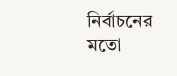নির্বাচনের মতো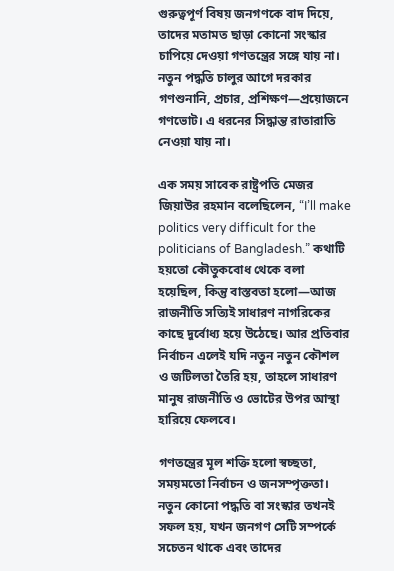গুরুত্বপূর্ণ বিষয় জনগণকে বাদ দিয়ে, তাদের মতামত ছাড়া কোনো সংস্কার চাপিয়ে দেওয়া গণতন্ত্রের সঙ্গে যায় না। নতুন পদ্ধতি চালুর আগে দরকার গণশুনানি, প্রচার, প্রশিক্ষণ—প্রয়োজনে গণভোট। এ ধরনের সিদ্ধান্ত রাতারাতি নেওয়া যায় না।

এক সময় সাবেক রাষ্ট্রপতি মেজর জিয়াউর রহমান বলেছিলেন, “I’ll make politics very difficult for the politicians of Bangladesh.” কথাটি হয়তো কৌতুকবোধ থেকে বলা হয়েছিল, কিন্তু বাস্তবতা হলো—আজ রাজনীতি সত্যিই সাধারণ নাগরিকের কাছে দুর্বোধ্য হয়ে উঠেছে। আর প্রতিবার নির্বাচন এলেই যদি নতুন নতুন কৌশল ও জটিলতা তৈরি হয়, তাহলে সাধারণ মানুষ রাজনীতি ও ভোটের উপর আস্থা হারিয়ে ফেলবে।

গণতন্ত্রের মূল শক্তি হলো স্বচ্ছতা, সময়মতো নির্বাচন ও জনসম্পৃক্ততা। নতুন কোনো পদ্ধতি বা সংস্কার তখনই সফল হয়, যখন জনগণ সেটি সম্পর্কে সচেতন থাকে এবং তাদের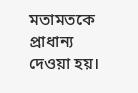মতামতকে প্রাধান্য দেওয়া হয়।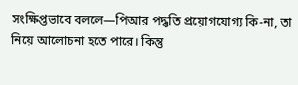সংক্ষিপ্তভাবে বললে—পিআর পদ্ধতি প্রয়োগযোগ্য কি-না, তা নিয়ে আলোচনা হতে পারে। কিন্তু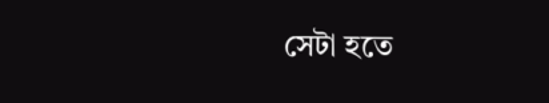সেটা হতে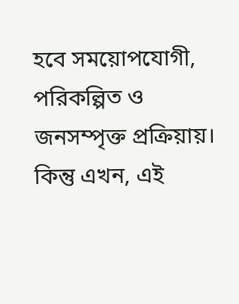হবে সময়োপযোগী, পরিকল্পিত ও জনসম্পৃক্ত প্রক্রিয়ায়। কিন্তু এখন, এই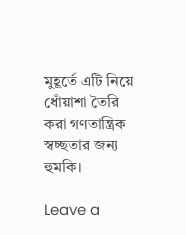মুহূর্তে এটি নিয়ে ধোঁয়াশা তৈরি করা গণতান্ত্রিক স্বচ্ছতার জন্য হুমকি।

Leave a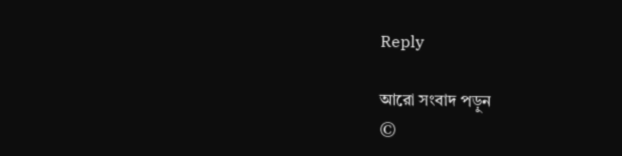Reply

আরো সংবাদ পড়ুন
©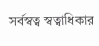সর্বস্বত্ব স্বত্বাধিকার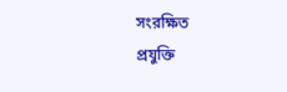সংরক্ষিত
প্রযুক্তি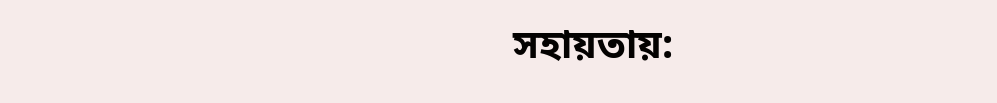সহায়তায়: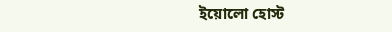ইয়োলো হোস্ট